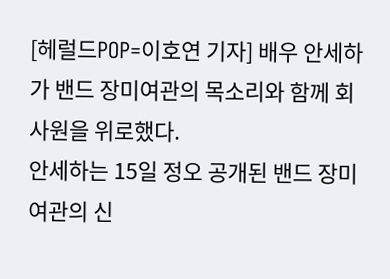[헤럴드POP=이호연 기자] 배우 안세하가 밴드 장미여관의 목소리와 함께 회사원을 위로했다.
안세하는 15일 정오 공개된 밴드 장미여관의 신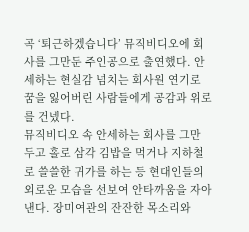곡 ‘퇴근하겠습니다’ 뮤직비디오에 회사를 그만둔 주인공으로 출연했다. 안세하는 현실감 넘치는 회사원 연기로 꿈을 잃어버린 사람들에게 공감과 위로를 건넸다.
뮤직비디오 속 안세하는 회사를 그만 두고 홀로 삼각 김밥을 먹거나 지하철로 쓸쓸한 귀가를 하는 등 현대인들의 외로운 모습을 선보여 안타까움을 자아낸다. 장미여관의 잔잔한 목소리와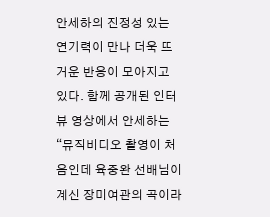안세하의 진정성 있는 연기력이 만나 더욱 뜨거운 반응이 모아지고 있다. 함께 공개된 인터뷰 영상에서 안세하는 “뮤직비디오 촬영이 처음인데 육중완 선배님이 계신 장미여관의 곡이라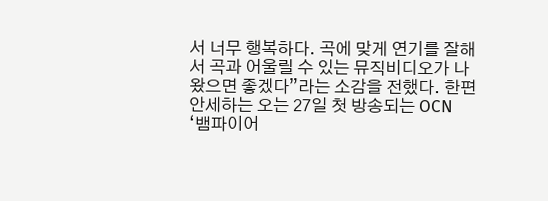서 너무 행복하다. 곡에 맞게 연기를 잘해서 곡과 어울릴 수 있는 뮤직비디오가 나왔으면 좋겠다”라는 소감을 전했다. 한편 안세하는 오는 27일 첫 방송되는 OCN ‘뱀파이어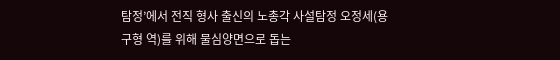탐정’에서 전직 형사 출신의 노총각 사설탐정 오정세(용구형 역)를 위해 물심양면으로 돕는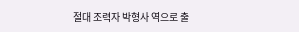절대 조력자 박형사 역으로 출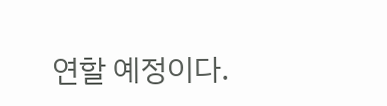연할 예정이다.